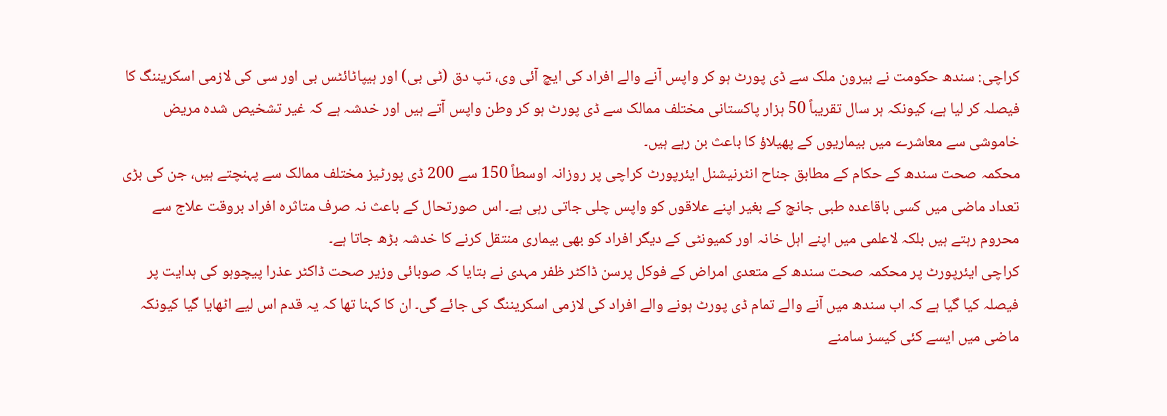کراچی: سندھ حکومت نے بیرون ملک سے ڈی پورٹ ہو کر واپس آنے والے افراد کی ایچ آئی وی، تپ دق (ٹی بی) اور ہیپاٹائٹس بی اور سی کی لازمی اسکریننگ کا فیصلہ کر لیا ہے، کیونکہ ہر سال تقریباً 50 ہزار پاکستانی مختلف ممالک سے ڈی پورٹ ہو کر وطن واپس آتے ہیں اور خدشہ ہے کہ غیر تشخیص شدہ مریض خاموشی سے معاشرے میں بیماریوں کے پھیلاؤ کا باعث بن رہے ہیں۔
محکمہ صحت سندھ کے حکام کے مطابق جناح انٹرنیشنل ایئرپورٹ کراچی پر روزانہ اوسطاً 150 سے 200 ڈی پورٹیز مختلف ممالک سے پہنچتے ہیں، جن کی بڑی تعداد ماضی میں کسی باقاعدہ طبی جانچ کے بغیر اپنے علاقوں کو واپس چلی جاتی رہی ہے۔ اس صورتحال کے باعث نہ صرف متاثرہ افراد بروقت علاج سے محروم رہتے ہیں بلکہ لاعلمی میں اپنے اہل خانہ اور کمیونٹی کے دیگر افراد کو بھی بیماری منتقل کرنے کا خدشہ بڑھ جاتا ہے۔
کراچی ایئرپورٹ پر محکمہ صحت سندھ کے متعدی امراض کے فوکل پرسن ڈاکٹر ظفر مہدی نے بتایا کہ صوبائی وزیر صحت ڈاکٹر عذرا پیچوہو کی ہدایت پر فیصلہ کیا گیا ہے کہ اب سندھ میں آنے والے تمام ڈی پورٹ ہونے والے افراد کی لازمی اسکریننگ کی جائے گی۔ ان کا کہنا تھا کہ یہ قدم اس لیے اٹھایا گیا کیونکہ ماضی میں ایسے کئی کیسز سامنے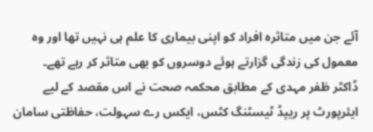آئے جن میں متاثرہ افراد کو اپنی بیماری کا علم ہی نہیں تھا اور وہ معمول کی زندگی گزارتے ہوئے دوسروں کو بھی متاثر کر رہے تھے۔
ڈاکٹر ظفر مہدی کے مطابق محکمہ صحت نے اس مقصد کے لیے ایئرپورٹ پر ریپڈ ٹیسٹنگ کٹس، ایکس رے سہولت، حفاظتی سامان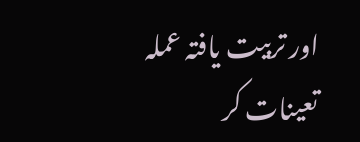اور تربیت یافتہ عملہ تعینات کر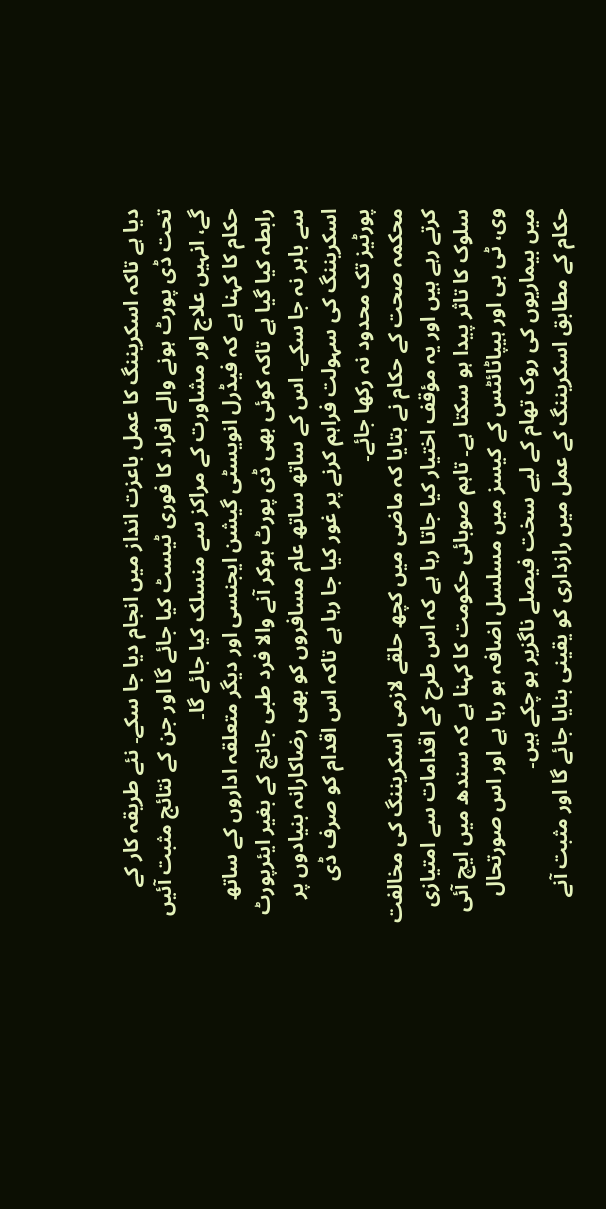دیا ہے تاکہ اسکریننگ کا عمل باعزت انداز میں انجام دیا جا سکے۔ نئے طریقہ کار کے تحت ڈی پورٹ ہونے والے افراد کا فوری ٹیسٹ کیا جائے گا اور جن کے نتائج مثبت آئیں گے، انہیں علاج اور مشاورت کے مراکز سے منسلک کیا جائے گا۔
حکام کا کہنا ہے کہ فیڈرل انویسٹی گیشن ایجنسی اور دیگر متعلقہ اداروں کے ساتھ رابطہ کیا گیا ہے تاکہ کوئی بھی ڈی پورٹ ہوکر آنے والا فرد طبی جانچ کے بغیر ایئرپورٹ سے باہر نہ جا سکے۔ اس کے ساتھ ساتھ عام مسافروں کو بھی رضاکارانہ بنیادوں پر اسکریننگ کی سہولت فراہم کرنے پر غور کیا جا رہا ہے تاکہ اس اقدام کو صرف ڈی پورٹیز تک محدود نہ رکھا جائے۔
محکمہ صحت کے حکام نے بتایا کہ ماضی میں کچھ حلقے لازمی اسکریننگ کی مخالفت کرتے رہے ہیں اور یہ مؤقف اختیار کیا جاتا رہا ہے کہ اس طرح کے اقدامات سے امتیازی سلوک کا تاثر پیدا ہو سکتا ہے۔ تاہم صوبائی حکومت کا کہنا ہے کہ سندھ میں ایچ آئی وی، ٹی بی اور ہیپاٹائٹس کے کیسز میں مسلسل اضافہ ہو رہا ہے اور اس صورتحال میں بیماریوں کی روک تھام کے لیے سخت فیصلے ناگزیر ہو چکے ہیں۔
حکام کے مطابق اسکریننگ کے عمل میں رازداری کو یقینی بنایا جائے گا اور مثبت آنے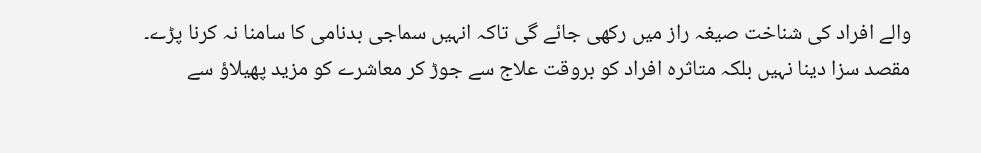والے افراد کی شناخت صیغہ راز میں رکھی جائے گی تاکہ انہیں سماجی بدنامی کا سامنا نہ کرنا پڑے۔ مقصد سزا دینا نہیں بلکہ متاثرہ افراد کو بروقت علاج سے جوڑ کر معاشرے کو مزید پھیلاؤ سے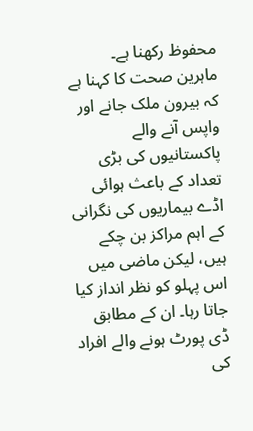محفوظ رکھنا ہے۔
ماہرین صحت کا کہنا ہے کہ بیرون ملک جانے اور واپس آنے والے پاکستانیوں کی بڑی تعداد کے باعث ہوائی اڈے بیماریوں کی نگرانی کے اہم مراکز بن چکے ہیں، لیکن ماضی میں اس پہلو کو نظر انداز کیا جاتا رہا۔ ان کے مطابق ڈی پورٹ ہونے والے افراد کی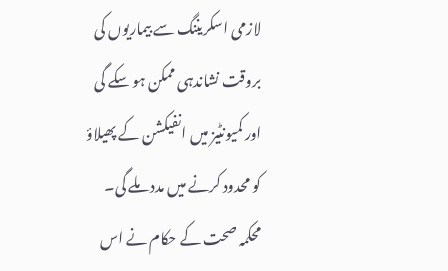لازمی اسکریننگ سے بیماریوں کی بروقت نشاندہی ممکن ہو سکے گی اور کمیونٹیز میں انفیکشن کے پھیلاؤ کو محدود کرنے میں مدد ملے گی۔
محکمہ صحت کے حکام نے اس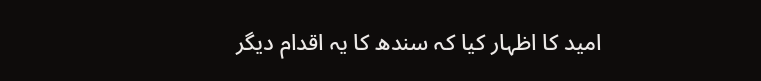امید کا اظہار کیا کہ سندھ کا یہ اقدام دیگر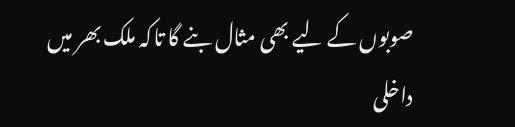صوبوں کے لیے بھی مثال بنے گا تاکہ ملک بھر میں داخلی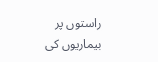راستوں پر بیماریوں کی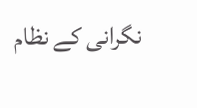نگرانی کے نظام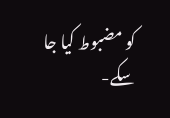کو مضبوط کیا جا سکے-